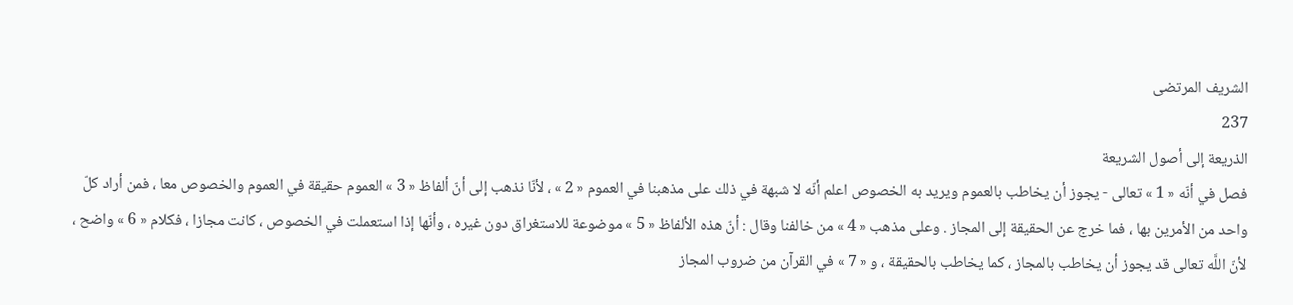الشريف المرتضى
237
الذريعة إلى أصول الشريعة
فصل في أنّه « 1 » تعالى - يجوز أن يخاطب بالعموم ويريد به الخصوص اعلم أنّه لا شبهة في ذلك على مذهبنا في العموم « 2 » ، لأنّا نذهب إلى أنّ ألفاظ « 3 » العموم حقيقة في العموم والخصوص معا ، فمن أراد كلّ واحد من الأمرين بها ، فما خرج عن الحقيقة إلى المجاز . وعلى مذهب « 4 » من خالفنا وقال : أنّ هذه الألفاظ « 5 » موضوعة للاستغراق دون غيره ، وأنّها إذا استعملت في الخصوص ، كانت مجازا ، فكلام « 6 » واضح ، لأنّ اللَّه تعالى قد يجوز أن يخاطب بالمجاز ، كما يخاطب بالحقيقة ، و « 7 » في القرآن من ضروب المجاز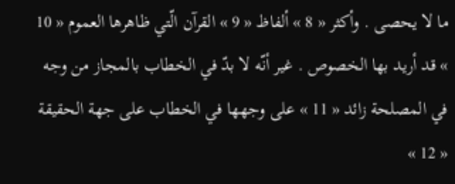ما لا يحصى . وأكثر « 8 » ألفاظ « 9 » القرآن الّتي ظاهرها العموم « 10 » قد أريد بها الخصوص . غير أنّه لا بدّ في الخطاب بالمجاز من وجه في المصلحة زائد « 11 » على وجهها في الخطاب على جهة الحقيقة « 12 »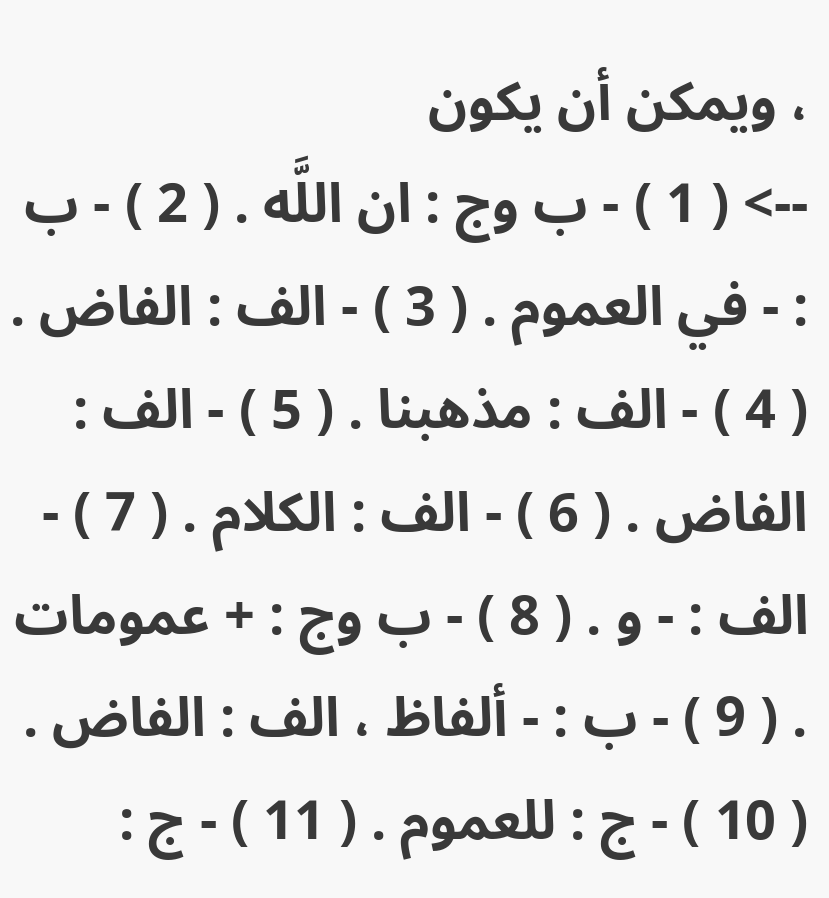، ويمكن أن يكون
--> ( 1 ) - ب وج : ان اللَّه . ( 2 ) - ب : - في العموم . ( 3 ) - الف : الفاض . ( 4 ) - الف : مذهبنا . ( 5 ) - الف : الفاض . ( 6 ) - الف : الكلام . ( 7 ) - الف : - و . ( 8 ) - ب وج : + عمومات . ( 9 ) - ب : - ألفاظ ، الف : الفاض . ( 10 ) - ج : للعموم . ( 11 ) - ج :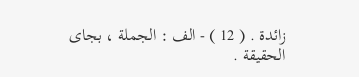زائدة . ( 12 ) - الف : الجملة ، بجاى الحقيقة .